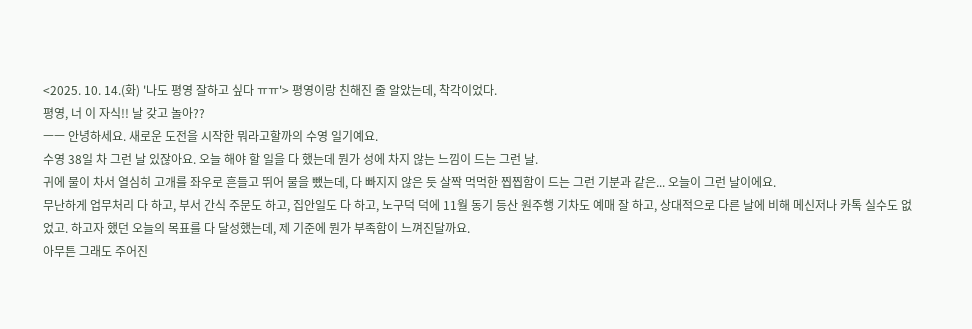<2025. 10. 14.(화) '나도 평영 잘하고 싶다 ㅠㅠ'> 평영이랑 친해진 줄 알았는데, 착각이었다.
평영, 너 이 자식!! 날 갖고 놀아??
ㅡㅡ 안녕하세요. 새로운 도전을 시작한 뭐라고할까의 수영 일기예요.
수영 38일 차 그런 날 있잖아요. 오늘 해야 할 일을 다 했는데 뭔가 성에 차지 않는 느낌이 드는 그런 날.
귀에 물이 차서 열심히 고개를 좌우로 흔들고 뛰어 물을 뺐는데, 다 빠지지 않은 듯 살짝 먹먹한 찝찝함이 드는 그런 기분과 같은... 오늘이 그런 날이에요.
무난하게 업무처리 다 하고, 부서 간식 주문도 하고, 집안일도 다 하고, 노구덕 덕에 11월 동기 등산 원주행 기차도 예매 잘 하고, 상대적으로 다른 날에 비해 메신저나 카톡 실수도 없었고. 하고자 했던 오늘의 목표를 다 달성했는데, 제 기준에 뭔가 부족함이 느껴진달까요.
아무튼 그래도 주어진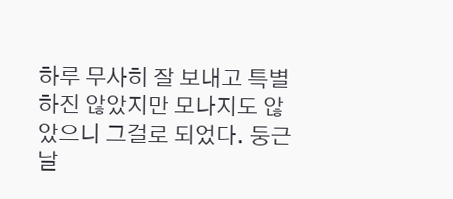하루 무사히 잘 보내고 특별하진 않았지만 모나지도 않았으니 그걸로 되었다. 둥근 날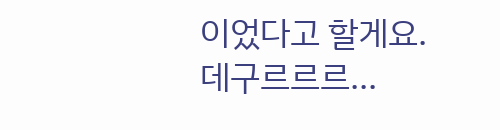이었다고 할게요.
데구르르르...